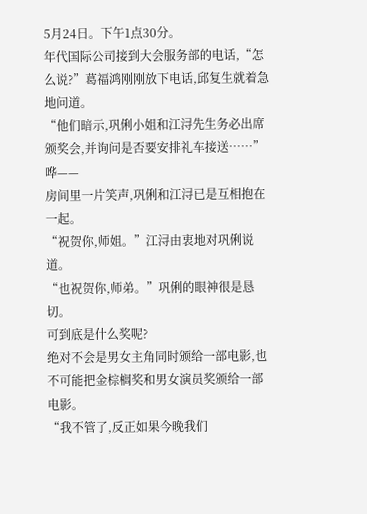5月24日。下午1点30分。
年代国际公司接到大会服务部的电话,“怎么说?”葛福鸿刚刚放下电话,邱复生就着急地问道。
“他们暗示,巩俐小姐和江浔先生务必出席颁奖会,并询问是否要安排礼车接送……”
哗——
房间里一片笑声,巩俐和江浔已是互相抱在一起。
“祝贺你,师姐。”江浔由衷地对巩俐说道。
“也祝贺你,师弟。”巩俐的眼神很是恳切。
可到底是什么奖呢?
绝对不会是男女主角同时颁给一部电影,也不可能把金棕榈奖和男女演员奖颁给一部电影。
“我不管了,反正如果今晚我们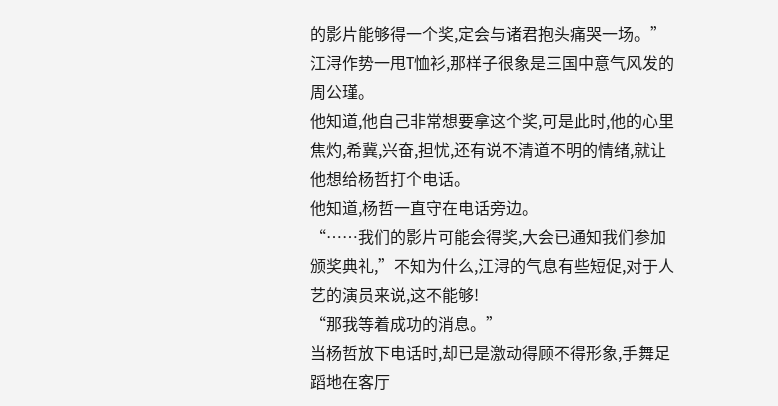的影片能够得一个奖,定会与诸君抱头痛哭一场。”
江浔作势一甩T恤衫,那样子很象是三国中意气风发的周公瑾。
他知道,他自己非常想要拿这个奖,可是此时,他的心里焦灼,希冀,兴奋,担忧,还有说不清道不明的情绪,就让他想给杨哲打个电话。
他知道,杨哲一直守在电话旁边。
“……我们的影片可能会得奖,大会已通知我们参加颁奖典礼,”不知为什么,江浔的气息有些短促,对于人艺的演员来说,这不能够!
“那我等着成功的消息。”
当杨哲放下电话时,却已是激动得顾不得形象,手舞足蹈地在客厅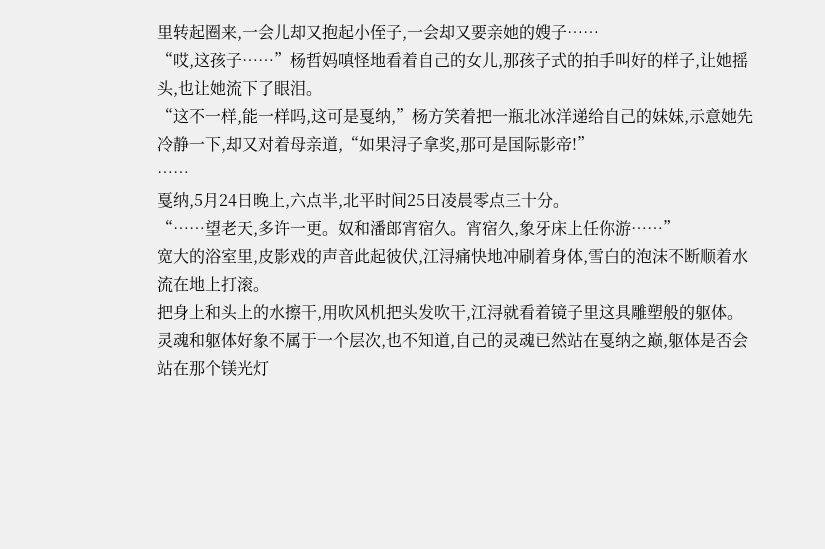里转起圈来,一会儿却又抱起小侄子,一会却又要亲她的嫂子……
“哎,这孩子……”杨哲妈嗔怪地看着自己的女儿,那孩子式的拍手叫好的样子,让她摇头,也让她流下了眼泪。
“这不一样,能一样吗,这可是戛纳,”杨方笑着把一瓶北冰洋递给自己的妹妹,示意她先冷静一下,却又对着母亲道,“如果浔子拿奖,那可是国际影帝!”
……
戛纳,5月24日晚上,六点半,北平时间25日凌晨零点三十分。
“……望老天,多许一更。奴和潘郎宵宿久。宵宿久,象牙床上任你游……”
宽大的浴室里,皮影戏的声音此起彼伏,江浔痛快地冲刷着身体,雪白的泡沫不断顺着水流在地上打滚。
把身上和头上的水擦干,用吹风机把头发吹干,江浔就看着镜子里这具雕塑般的躯体。
灵魂和躯体好象不属于一个层次,也不知道,自己的灵魂已然站在戛纳之巅,躯体是否会站在那个镁光灯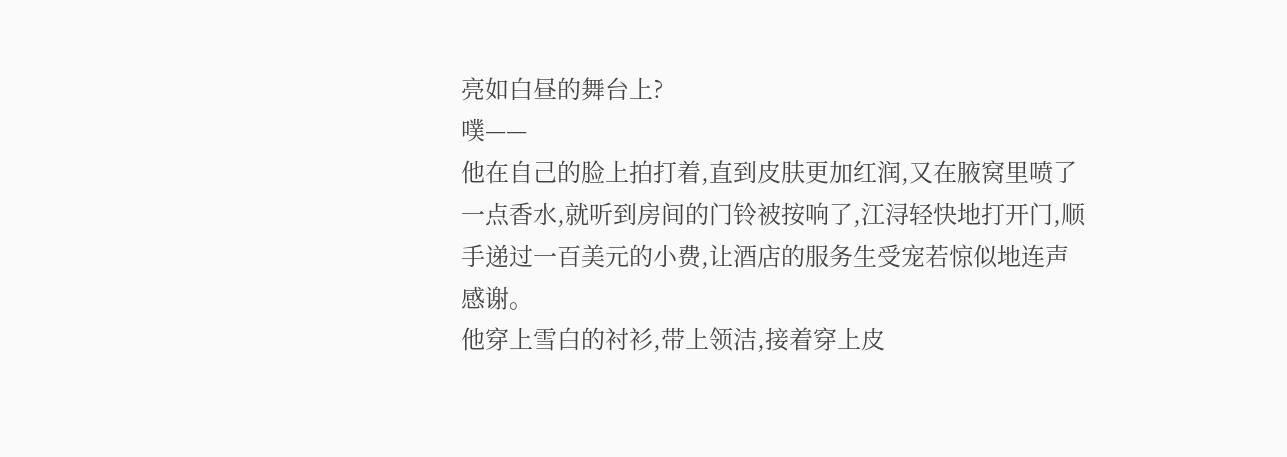亮如白昼的舞台上?
噗——
他在自己的脸上拍打着,直到皮肤更加红润,又在腋窝里喷了一点香水,就听到房间的门铃被按响了,江浔轻快地打开门,顺手递过一百美元的小费,让酒店的服务生受宠若惊似地连声感谢。
他穿上雪白的衬衫,带上领洁,接着穿上皮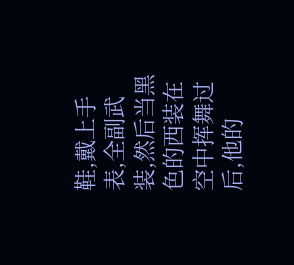鞋,戴上手表,全副武装,然后当黑色的西装在空中挥舞过后,他的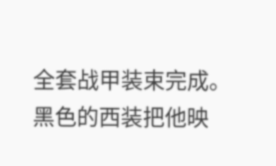全套战甲装束完成。
黑色的西装把他映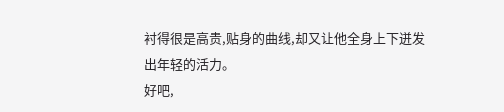衬得很是高贵,贴身的曲线,却又让他全身上下迸发出年轻的活力。
好吧,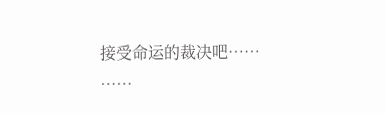接受命运的裁决吧……
……